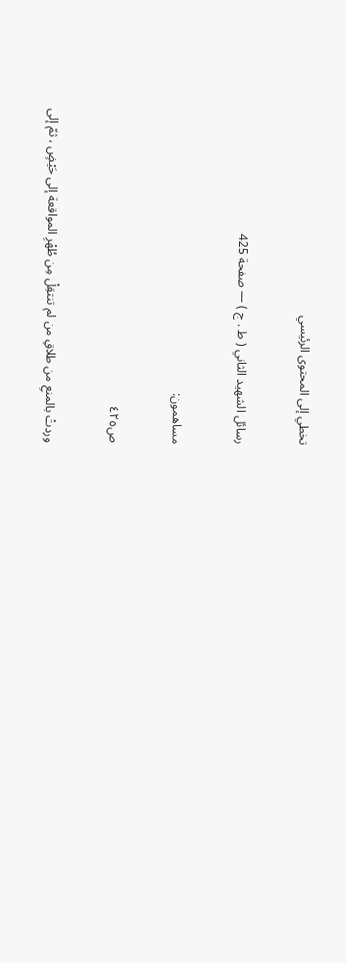تخطي إلى المحتوى الرئيسي

رسائل الشهيد الثاني ( ط . ج ) — صفحة 425

مساهمون:

ص٤٢٥

وردتْ بالمنعِ من طلاقِ من لم تنتقِلْ مِن طُهْرِ المواقعة إلى حَيْضٍ ، ثمّ إلى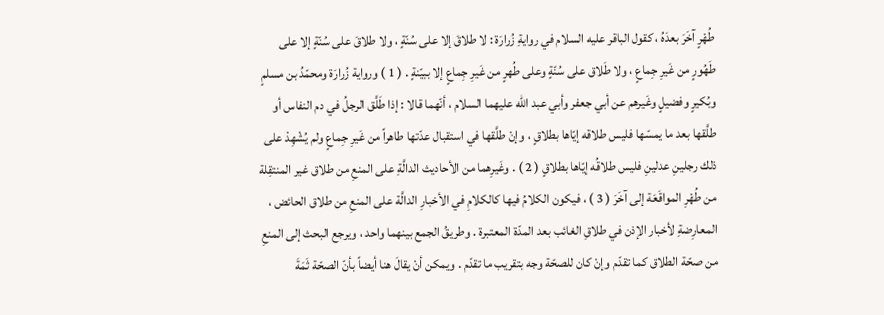طُهْرٍ آخَرَ بعدَهُ ، كقول الباقر عليه السلام في روايةِ زُرارَة : لا طلاقَ إلا على سُنّةٍ ، ولا طلاقَ على سُنّةٍ إلا على طَهُورٍ من غَيرِ جِماعٍ ، ولا طَلاق على سُنّةٍ وعلى طُهرٍ من غَيرِ جِماعٍ إلا ببيّنةٍ . ( 1 ) ورواية زُرارَة ومحمّدُ بن مسلمٍ وبُكيرٍ وفضيلٍ وغَيرهم عن أبي جعفر وأبي عبد الله عليهما السلام ، أنّهما قالا : إذا طَلَّق الرجلُ في دم النفاس أو طلَّقها بعد ما يمسّها فليس طلاقه إيّاها بطلاقٍ ، وإنْ طلَّقها في استقبال عدّتها طاهراً من غَيرِ جِماعٍ ولم يُشْهِدْ على ذلك رجلينِ عدلينِ فليس طلاقُه إيّاها بطلاقٍ ( 2 ) . وغَيرِهما من الأحاديث الدالَّةِ على المنعِ من طلاق غير المنتقِلة من طُهْرِ المواقَعَة إلى آخَرَ ( 3 ) ، فيكون الكلامُ فيها كالكلامِ في الأخبارِ الدالَّة على المنعِ من طلاق الحائض ، المعارِضةِ لأخبار الإذن في طلاقِ الغائب بعد المدّة المعتبرة . وطريقُ الجمع بينهما واحد ، ويرجع البحث إلى المنعِ من صحّة الطلاق كما تقدّم وإنْ كان للصحّة وجه بتقريب ما تقدّم . ويمكن أنْ يقالَ هنا أيضاً بأنّ الصحّة ثَمَةَ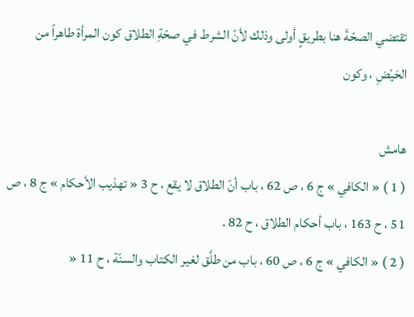تقتضي الصحّةَ هنا بطريقٍ أولى وذلك لأنّ الشرط في صحّةِ الطلاق كون المرأة طاهراً من الحَيْضِ ، وكون

هامش
( 1 ) « الكافي » ج 6 ، ص 62 ، باب أنّ الطلاق لا يقع ، ح 3 « تهذيب الأحكام » ج 8 ، ص 51 ، ح 163 ، باب أحكام الطلاق ، ح 82 .
( 2 ) « الكافي » ج 6 ، ص 60 ، باب من طلَّق لغير الكتاب والسنّة ، ح 11 «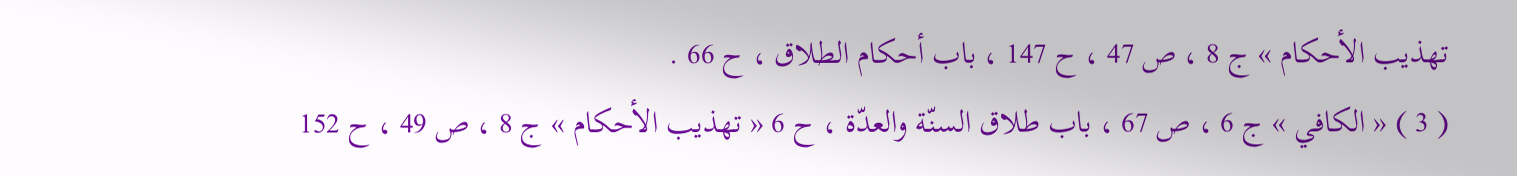تهذيب الأحكام » ج 8 ، ص 47 ، ح 147 ، باب أحكام الطلاق ، ح 66 .
( 3 ) « الكافي » ج 6 ، ص 67 ، باب طلاق السنّة والعدّة ، ح 6 « تهذيب الأحكام » ج 8 ، ص 49 ، ح 152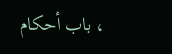، باب أحكام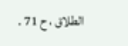الطلاق ، ح 71 .